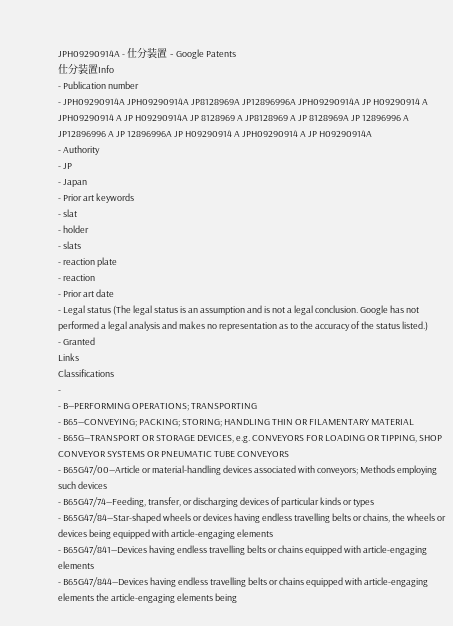JPH09290914A - 仕分装置 - Google Patents
仕分装置Info
- Publication number
- JPH09290914A JPH09290914A JP8128969A JP12896996A JPH09290914A JP H09290914 A JPH09290914 A JP H09290914A JP 8128969 A JP8128969 A JP 8128969A JP 12896996 A JP12896996 A JP 12896996A JP H09290914 A JPH09290914 A JP H09290914A
- Authority
- JP
- Japan
- Prior art keywords
- slat
- holder
- slats
- reaction plate
- reaction
- Prior art date
- Legal status (The legal status is an assumption and is not a legal conclusion. Google has not performed a legal analysis and makes no representation as to the accuracy of the status listed.)
- Granted
Links
Classifications
-
- B—PERFORMING OPERATIONS; TRANSPORTING
- B65—CONVEYING; PACKING; STORING; HANDLING THIN OR FILAMENTARY MATERIAL
- B65G—TRANSPORT OR STORAGE DEVICES, e.g. CONVEYORS FOR LOADING OR TIPPING, SHOP CONVEYOR SYSTEMS OR PNEUMATIC TUBE CONVEYORS
- B65G47/00—Article or material-handling devices associated with conveyors; Methods employing such devices
- B65G47/74—Feeding, transfer, or discharging devices of particular kinds or types
- B65G47/84—Star-shaped wheels or devices having endless travelling belts or chains, the wheels or devices being equipped with article-engaging elements
- B65G47/841—Devices having endless travelling belts or chains equipped with article-engaging elements
- B65G47/844—Devices having endless travelling belts or chains equipped with article-engaging elements the article-engaging elements being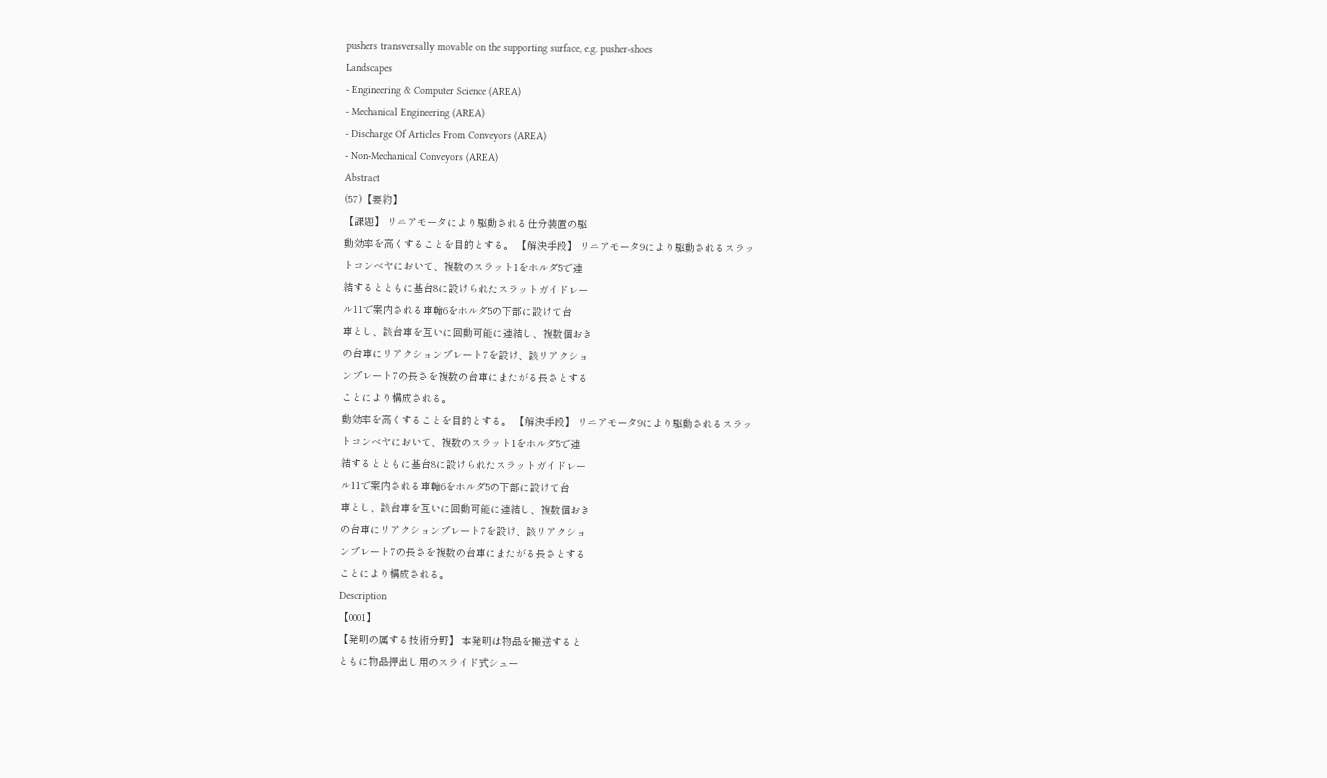pushers transversally movable on the supporting surface, e.g. pusher-shoes
Landscapes
- Engineering & Computer Science (AREA)
- Mechanical Engineering (AREA)
- Discharge Of Articles From Conveyors (AREA)
- Non-Mechanical Conveyors (AREA)
Abstract
(57)【要約】
【課題】 リニアモータにより駆動される仕分装置の駆
動効率を高くすることを目的とする。 【解決手段】 リニアモータ9により駆動されるスラッ
トコンベヤにおいて、複数のスラット1をホルダ5で連
結するとともに基台8に設けられたスラットガイドレー
ル11で案内される車輪6をホルダ5の下部に設けて台
車とし、該台車を互いに回動可能に連結し、複数個おき
の台車にリアクションプレート7を設け、該リアクショ
ンプレート7の長さを複数の台車にまたがる長さとする
ことにより構成される。
動効率を高くすることを目的とする。 【解決手段】 リニアモータ9により駆動されるスラッ
トコンベヤにおいて、複数のスラット1をホルダ5で連
結するとともに基台8に設けられたスラットガイドレー
ル11で案内される車輪6をホルダ5の下部に設けて台
車とし、該台車を互いに回動可能に連結し、複数個おき
の台車にリアクションプレート7を設け、該リアクショ
ンプレート7の長さを複数の台車にまたがる長さとする
ことにより構成される。
Description
【0001】
【発明の属する技術分野】 本発明は物品を搬送すると
ともに物品押出し用のスライド式シュー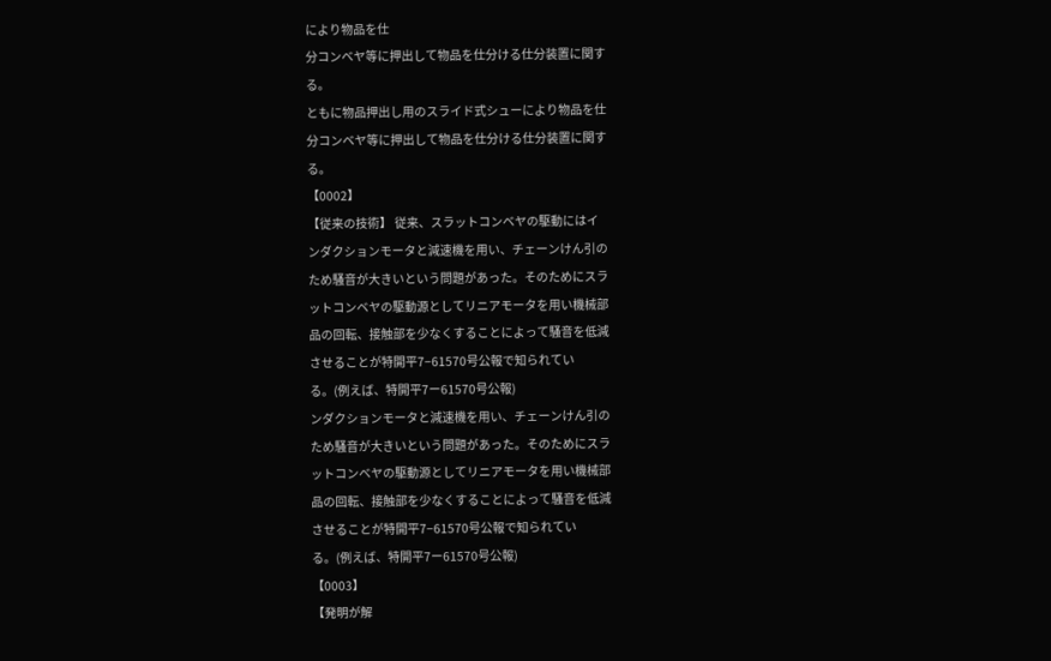により物品を仕
分コンベヤ等に押出して物品を仕分ける仕分装置に関す
る。
ともに物品押出し用のスライド式シューにより物品を仕
分コンベヤ等に押出して物品を仕分ける仕分装置に関す
る。
【0002】
【従来の技術】 従来、スラットコンベヤの駆動にはイ
ンダクションモータと減速機を用い、チェーンけん引の
ため騒音が大きいという問題があった。そのためにスラ
ットコンベヤの駆動源としてリニアモータを用い機械部
品の回転、接触部を少なくすることによって騒音を低減
させることが特開平7−61570号公報で知られてい
る。(例えば、特開平7ー61570号公報)
ンダクションモータと減速機を用い、チェーンけん引の
ため騒音が大きいという問題があった。そのためにスラ
ットコンベヤの駆動源としてリニアモータを用い機械部
品の回転、接触部を少なくすることによって騒音を低減
させることが特開平7−61570号公報で知られてい
る。(例えば、特開平7ー61570号公報)
【0003】
【発明が解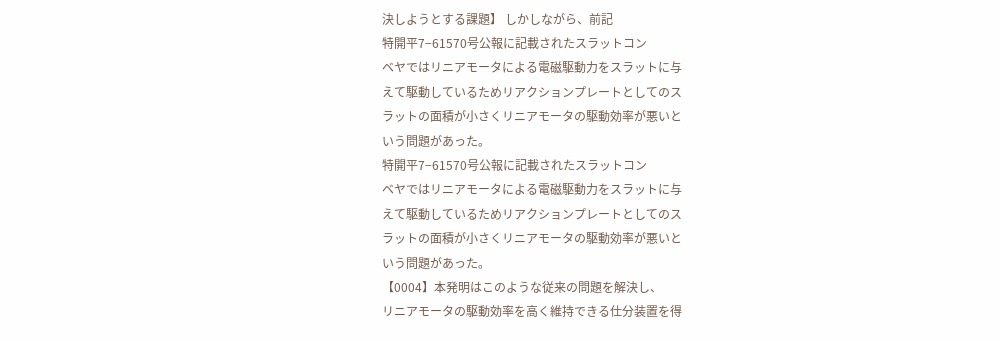決しようとする課題】 しかしながら、前記
特開平7−61570号公報に記載されたスラットコン
ベヤではリニアモータによる電磁駆動力をスラットに与
えて駆動しているためリアクションプレートとしてのス
ラットの面積が小さくリニアモータの駆動効率が悪いと
いう問題があった。
特開平7−61570号公報に記載されたスラットコン
ベヤではリニアモータによる電磁駆動力をスラットに与
えて駆動しているためリアクションプレートとしてのス
ラットの面積が小さくリニアモータの駆動効率が悪いと
いう問題があった。
【0004】本発明はこのような従来の問題を解決し、
リニアモータの駆動効率を高く維持できる仕分装置を得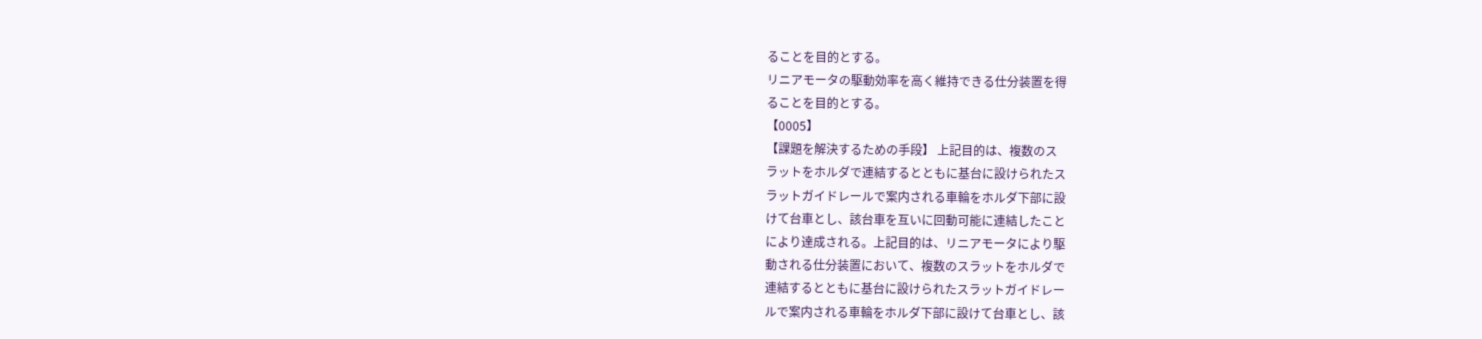ることを目的とする。
リニアモータの駆動効率を高く維持できる仕分装置を得
ることを目的とする。
【0005】
【課題を解決するための手段】 上記目的は、複数のス
ラットをホルダで連結するとともに基台に設けられたス
ラットガイドレールで案内される車輪をホルダ下部に設
けて台車とし、該台車を互いに回動可能に連結したこと
により達成される。上記目的は、リニアモータにより駆
動される仕分装置において、複数のスラットをホルダで
連結するとともに基台に設けられたスラットガイドレー
ルで案内される車輪をホルダ下部に設けて台車とし、該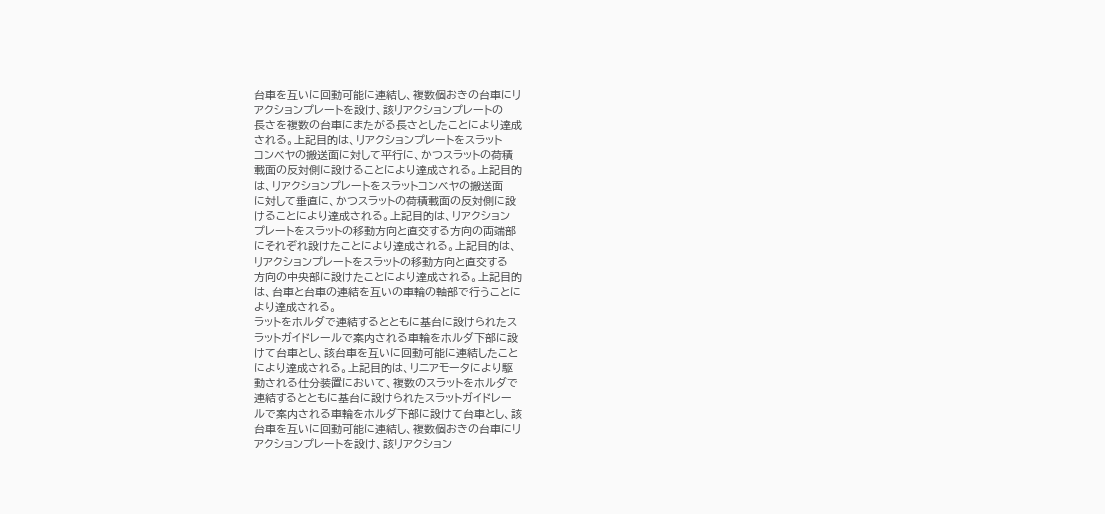台車を互いに回動可能に連結し、複数個おきの台車にリ
アクションプレートを設け、該リアクションプレートの
長さを複数の台車にまたがる長さとしたことにより達成
される。上記目的は、リアクションプレートをスラット
コンベヤの搬送面に対して平行に、かつスラットの荷積
載面の反対側に設けることにより達成される。上記目的
は、リアクションプレートをスラットコンベヤの搬送面
に対して垂直に、かつスラットの荷積載面の反対側に設
けることにより達成される。上記目的は、リアクション
プレートをスラットの移動方向と直交する方向の両端部
にそれぞれ設けたことにより達成される。上記目的は、
リアクションプレートをスラットの移動方向と直交する
方向の中央部に設けたことにより達成される。上記目的
は、台車と台車の連結を互いの車輪の軸部で行うことに
より達成される。
ラットをホルダで連結するとともに基台に設けられたス
ラットガイドレールで案内される車輪をホルダ下部に設
けて台車とし、該台車を互いに回動可能に連結したこと
により達成される。上記目的は、リニアモータにより駆
動される仕分装置において、複数のスラットをホルダで
連結するとともに基台に設けられたスラットガイドレー
ルで案内される車輪をホルダ下部に設けて台車とし、該
台車を互いに回動可能に連結し、複数個おきの台車にリ
アクションプレートを設け、該リアクション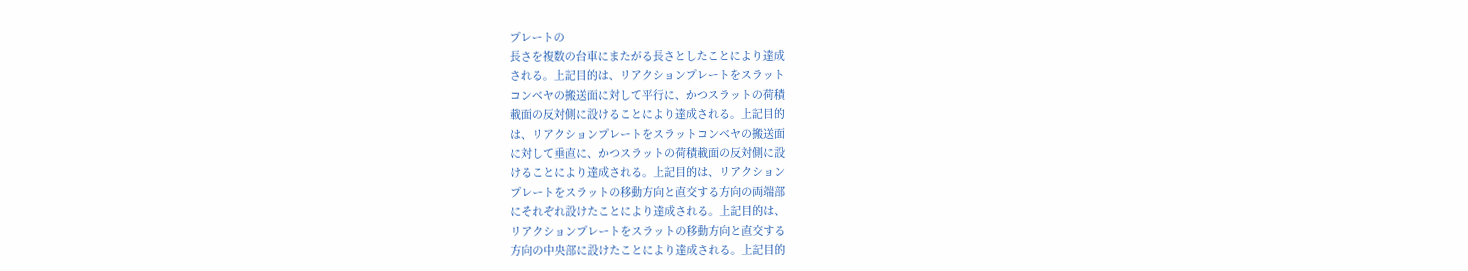プレートの
長さを複数の台車にまたがる長さとしたことにより達成
される。上記目的は、リアクションプレートをスラット
コンベヤの搬送面に対して平行に、かつスラットの荷積
載面の反対側に設けることにより達成される。上記目的
は、リアクションプレートをスラットコンベヤの搬送面
に対して垂直に、かつスラットの荷積載面の反対側に設
けることにより達成される。上記目的は、リアクション
プレートをスラットの移動方向と直交する方向の両端部
にそれぞれ設けたことにより達成される。上記目的は、
リアクションプレートをスラットの移動方向と直交する
方向の中央部に設けたことにより達成される。上記目的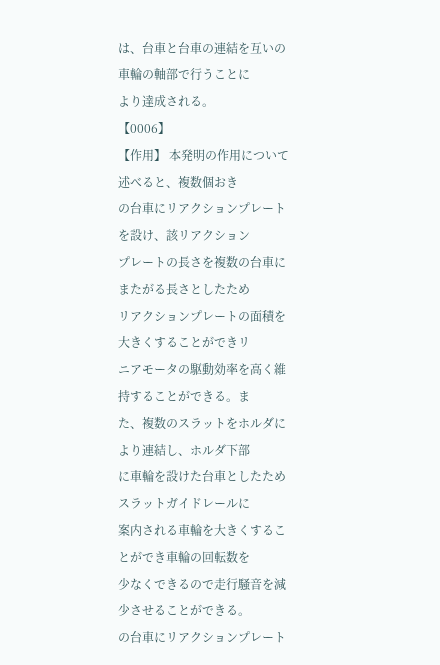は、台車と台車の連結を互いの車輪の軸部で行うことに
より達成される。
【0006】
【作用】 本発明の作用について述べると、複数個おき
の台車にリアクションプレートを設け、該リアクション
プレートの長さを複数の台車にまたがる長さとしたため
リアクションプレートの面積を大きくすることができリ
ニアモータの駆動効率を高く維持することができる。ま
た、複数のスラットをホルダにより連結し、ホルダ下部
に車輪を設けた台車としたためスラットガイドレールに
案内される車輪を大きくすることができ車輪の回転数を
少なくできるので走行騒音を減少させることができる。
の台車にリアクションプレート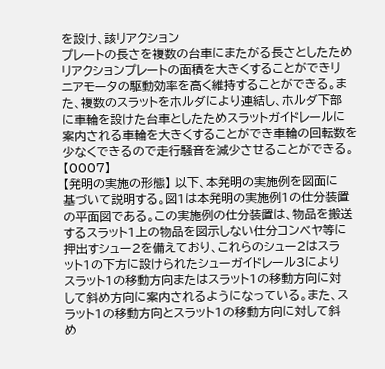を設け、該リアクション
プレートの長さを複数の台車にまたがる長さとしたため
リアクションプレートの面積を大きくすることができリ
ニアモータの駆動効率を高く維持することができる。ま
た、複数のスラットをホルダにより連結し、ホルダ下部
に車輪を設けた台車としたためスラットガイドレールに
案内される車輪を大きくすることができ車輪の回転数を
少なくできるので走行騒音を減少させることができる。
【0007】
【発明の実施の形態】 以下、本発明の実施例を図面に
基づいて説明する。図1は本発明の実施例1の仕分装置
の平面図である。この実施例の仕分装置は、物品を搬送
するスラット1上の物品を図示しない仕分コンベヤ等に
押出すシュー2を備えており、これらのシュー2はスラ
ット1の下方に設けられたシューガイドレール3により
スラット1の移動方向またはスラット1の移動方向に対
して斜め方向に案内されるようになっている。また、ス
ラット1の移動方向とスラット1の移動方向に対して斜
め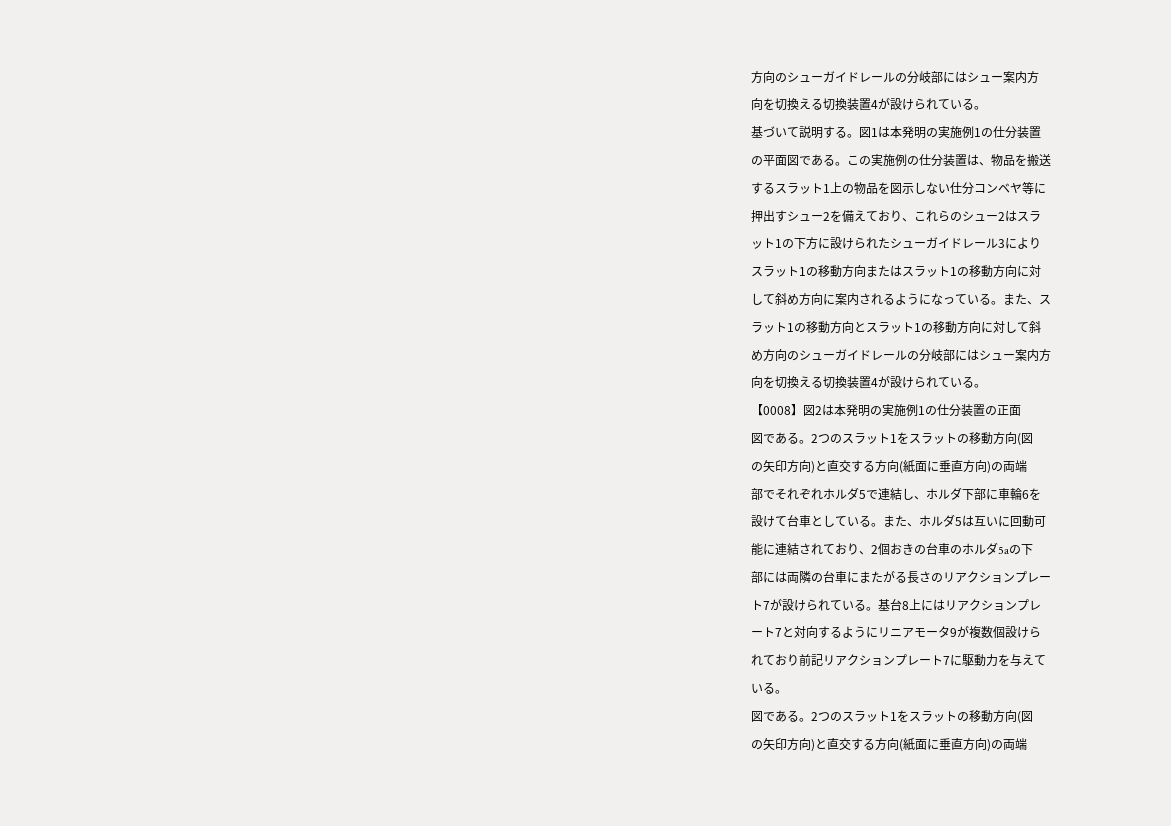方向のシューガイドレールの分岐部にはシュー案内方
向を切換える切換装置4が設けられている。
基づいて説明する。図1は本発明の実施例1の仕分装置
の平面図である。この実施例の仕分装置は、物品を搬送
するスラット1上の物品を図示しない仕分コンベヤ等に
押出すシュー2を備えており、これらのシュー2はスラ
ット1の下方に設けられたシューガイドレール3により
スラット1の移動方向またはスラット1の移動方向に対
して斜め方向に案内されるようになっている。また、ス
ラット1の移動方向とスラット1の移動方向に対して斜
め方向のシューガイドレールの分岐部にはシュー案内方
向を切換える切換装置4が設けられている。
【0008】図2は本発明の実施例1の仕分装置の正面
図である。2つのスラット1をスラットの移動方向(図
の矢印方向)と直交する方向(紙面に垂直方向)の両端
部でそれぞれホルダ5で連結し、ホルダ下部に車輪6を
設けて台車としている。また、ホルダ5は互いに回動可
能に連結されており、2個おきの台車のホルダ5aの下
部には両隣の台車にまたがる長さのリアクションプレー
ト7が設けられている。基台8上にはリアクションプレ
ート7と対向するようにリニアモータ9が複数個設けら
れており前記リアクションプレート7に駆動力を与えて
いる。
図である。2つのスラット1をスラットの移動方向(図
の矢印方向)と直交する方向(紙面に垂直方向)の両端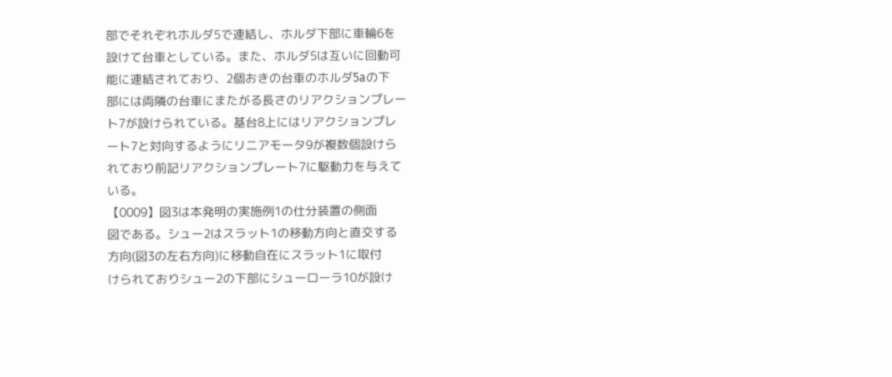部でそれぞれホルダ5で連結し、ホルダ下部に車輪6を
設けて台車としている。また、ホルダ5は互いに回動可
能に連結されており、2個おきの台車のホルダ5aの下
部には両隣の台車にまたがる長さのリアクションプレー
ト7が設けられている。基台8上にはリアクションプレ
ート7と対向するようにリニアモータ9が複数個設けら
れており前記リアクションプレート7に駆動力を与えて
いる。
【0009】図3は本発明の実施例1の仕分装置の側面
図である。シュー2はスラット1の移動方向と直交する
方向(図3の左右方向)に移動自在にスラット1に取付
けられておりシュー2の下部にシューローラ10が設け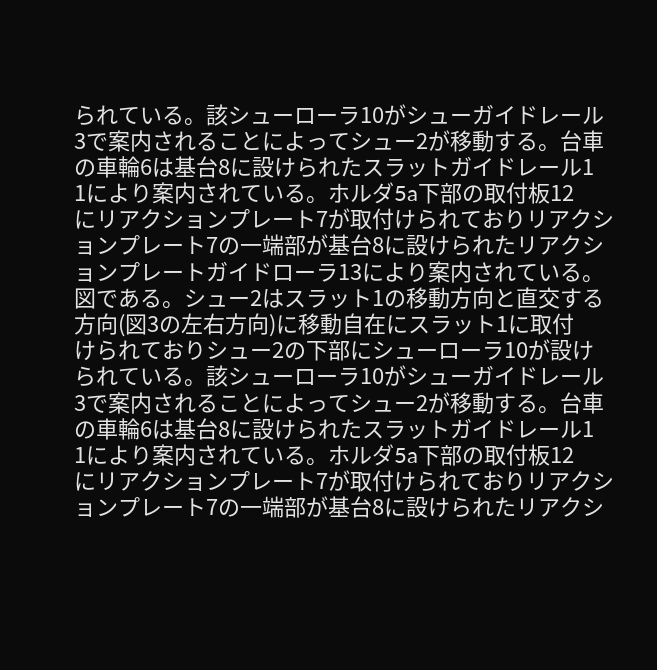られている。該シューローラ10がシューガイドレール
3で案内されることによってシュー2が移動する。台車
の車輪6は基台8に設けられたスラットガイドレール1
1により案内されている。ホルダ5a下部の取付板12
にリアクションプレート7が取付けられておりリアクシ
ョンプレート7の一端部が基台8に設けられたリアクシ
ョンプレートガイドローラ13により案内されている。
図である。シュー2はスラット1の移動方向と直交する
方向(図3の左右方向)に移動自在にスラット1に取付
けられておりシュー2の下部にシューローラ10が設け
られている。該シューローラ10がシューガイドレール
3で案内されることによってシュー2が移動する。台車
の車輪6は基台8に設けられたスラットガイドレール1
1により案内されている。ホルダ5a下部の取付板12
にリアクションプレート7が取付けられておりリアクシ
ョンプレート7の一端部が基台8に設けられたリアクシ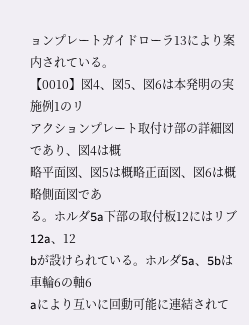ョンプレートガイドローラ13により案内されている。
【0010】図4、図5、図6は本発明の実施例1のリ
アクションプレート取付け部の詳細図であり、図4は概
略平面図、図5は概略正面図、図6は概略側面図であ
る。ホルダ5a下部の取付板12にはリブ12a、12
bが設けられている。ホルダ5a、5bは車輪6の軸6
aにより互いに回動可能に連結されて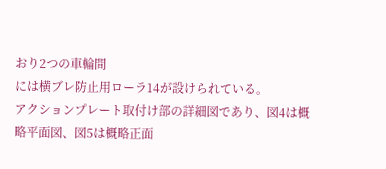おり2つの車輪間
には横ブレ防止用ローラ14が設けられている。
アクションプレート取付け部の詳細図であり、図4は概
略平面図、図5は概略正面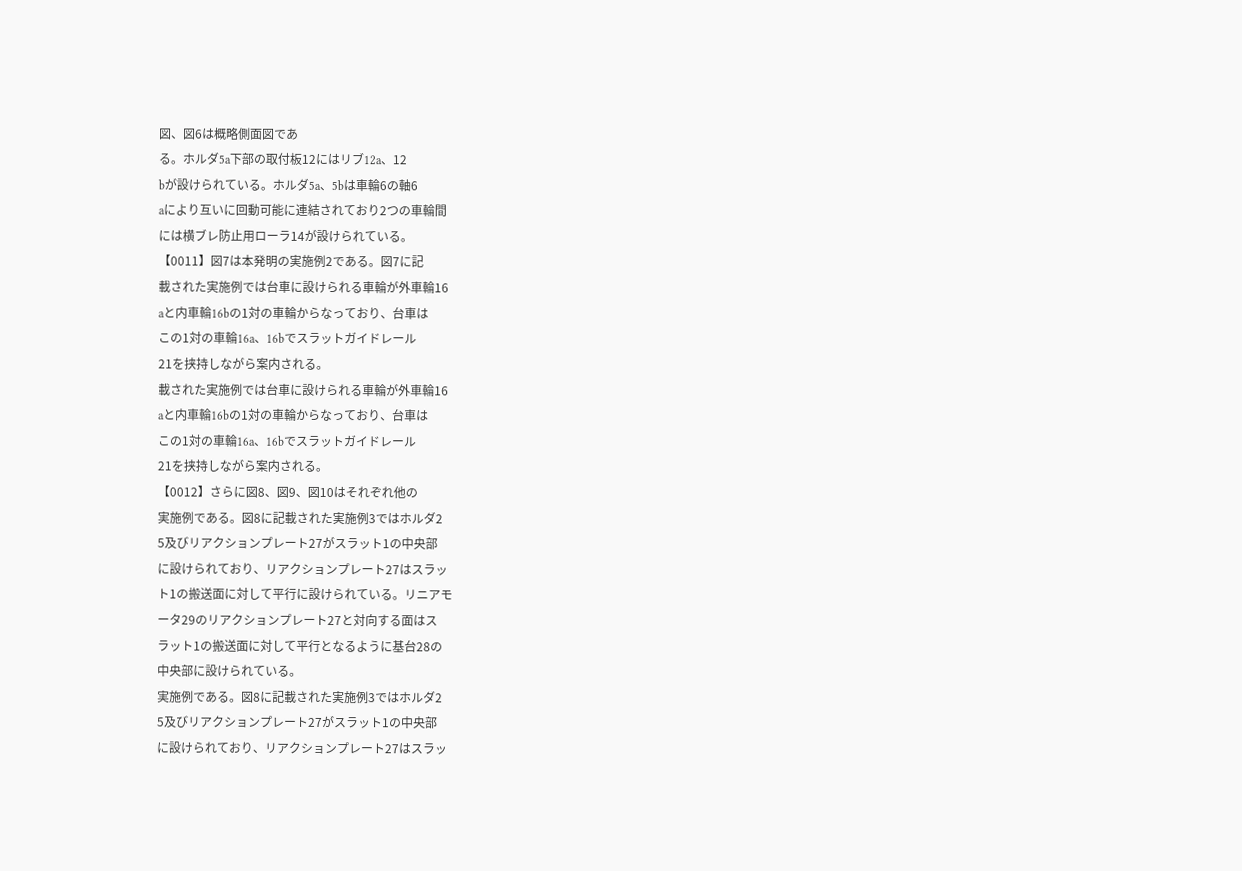図、図6は概略側面図であ
る。ホルダ5a下部の取付板12にはリブ12a、12
bが設けられている。ホルダ5a、5bは車輪6の軸6
aにより互いに回動可能に連結されており2つの車輪間
には横ブレ防止用ローラ14が設けられている。
【0011】図7は本発明の実施例2である。図7に記
載された実施例では台車に設けられる車輪が外車輪16
aと内車輪16bの1対の車輪からなっており、台車は
この1対の車輪16a、16bでスラットガイドレール
21を挟持しながら案内される。
載された実施例では台車に設けられる車輪が外車輪16
aと内車輪16bの1対の車輪からなっており、台車は
この1対の車輪16a、16bでスラットガイドレール
21を挟持しながら案内される。
【0012】さらに図8、図9、図10はそれぞれ他の
実施例である。図8に記載された実施例3ではホルダ2
5及びリアクションプレート27がスラット1の中央部
に設けられており、リアクションプレート27はスラッ
ト1の搬送面に対して平行に設けられている。リニアモ
ータ29のリアクションプレート27と対向する面はス
ラット1の搬送面に対して平行となるように基台28の
中央部に設けられている。
実施例である。図8に記載された実施例3ではホルダ2
5及びリアクションプレート27がスラット1の中央部
に設けられており、リアクションプレート27はスラッ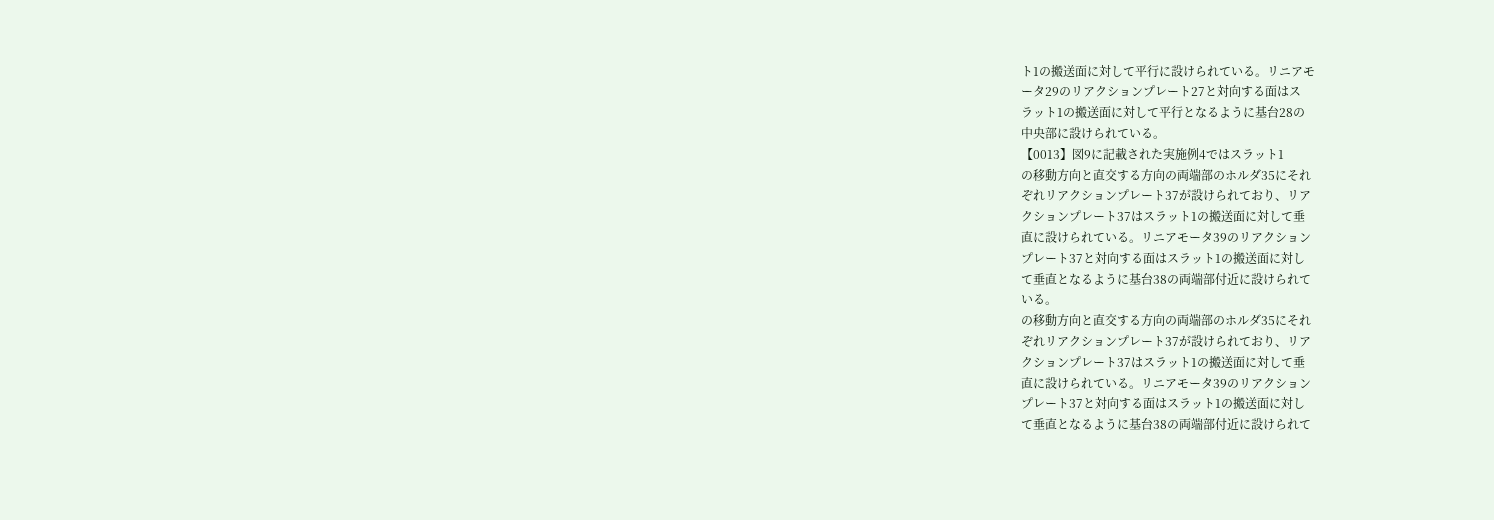ト1の搬送面に対して平行に設けられている。リニアモ
ータ29のリアクションプレート27と対向する面はス
ラット1の搬送面に対して平行となるように基台28の
中央部に設けられている。
【0013】図9に記載された実施例4ではスラット1
の移動方向と直交する方向の両端部のホルダ35にそれ
ぞれリアクションプレート37が設けられており、リア
クションプレート37はスラット1の搬送面に対して垂
直に設けられている。リニアモータ39のリアクション
プレート37と対向する面はスラット1の搬送面に対し
て垂直となるように基台38の両端部付近に設けられて
いる。
の移動方向と直交する方向の両端部のホルダ35にそれ
ぞれリアクションプレート37が設けられており、リア
クションプレート37はスラット1の搬送面に対して垂
直に設けられている。リニアモータ39のリアクション
プレート37と対向する面はスラット1の搬送面に対し
て垂直となるように基台38の両端部付近に設けられて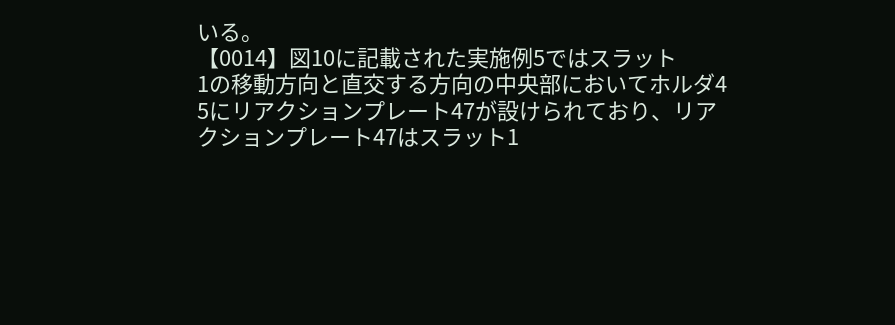いる。
【0014】図10に記載された実施例5ではスラット
1の移動方向と直交する方向の中央部においてホルダ4
5にリアクションプレート47が設けられており、リア
クションプレート47はスラット1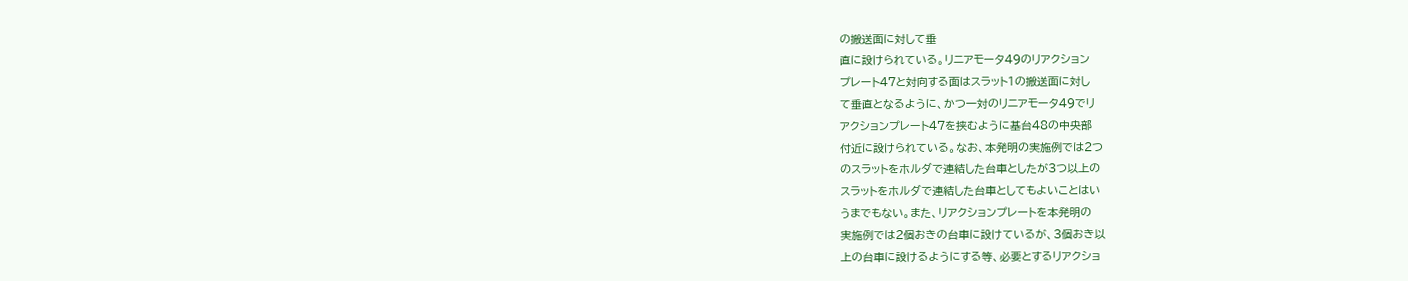の搬送面に対して垂
直に設けられている。リニアモータ49のリアクション
プレート47と対向する面はスラット1の搬送面に対し
て垂直となるように、かつ一対のリニアモータ49でリ
アクションプレート47を挟むように基台48の中央部
付近に設けられている。なお、本発明の実施例では2つ
のスラットをホルダで連結した台車としたが3つ以上の
スラットをホルダで連結した台車としてもよいことはい
うまでもない。また、リアクションプレートを本発明の
実施例では2個おきの台車に設けているが、3個おき以
上の台車に設けるようにする等、必要とするリアクショ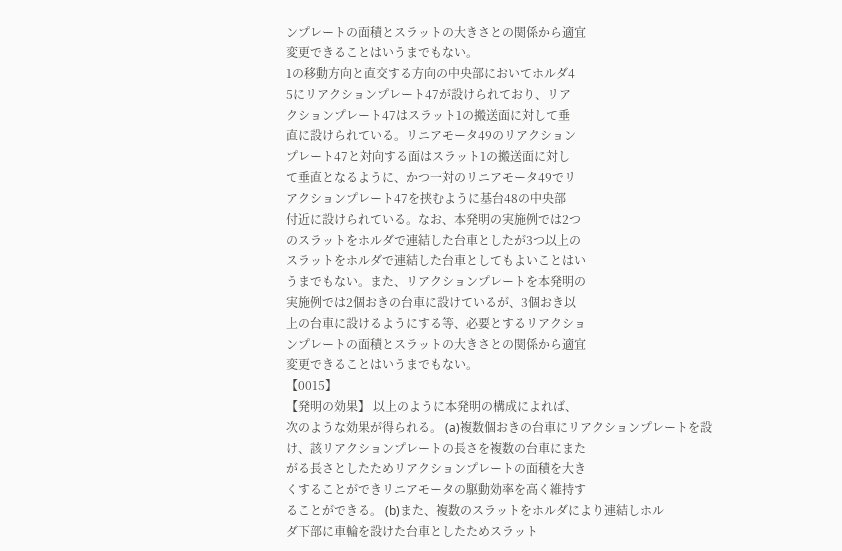ンプレートの面積とスラットの大きさとの関係から適宜
変更できることはいうまでもない。
1の移動方向と直交する方向の中央部においてホルダ4
5にリアクションプレート47が設けられており、リア
クションプレート47はスラット1の搬送面に対して垂
直に設けられている。リニアモータ49のリアクション
プレート47と対向する面はスラット1の搬送面に対し
て垂直となるように、かつ一対のリニアモータ49でリ
アクションプレート47を挟むように基台48の中央部
付近に設けられている。なお、本発明の実施例では2つ
のスラットをホルダで連結した台車としたが3つ以上の
スラットをホルダで連結した台車としてもよいことはい
うまでもない。また、リアクションプレートを本発明の
実施例では2個おきの台車に設けているが、3個おき以
上の台車に設けるようにする等、必要とするリアクショ
ンプレートの面積とスラットの大きさとの関係から適宜
変更できることはいうまでもない。
【0015】
【発明の効果】 以上のように本発明の構成によれば、
次のような効果が得られる。 (a)複数個おきの台車にリアクションプレートを設
け、該リアクションプレートの長さを複数の台車にまた
がる長さとしたためリアクションプレートの面積を大き
くすることができリニアモータの駆動効率を高く維持す
ることができる。 (b)また、複数のスラットをホルダにより連結しホル
ダ下部に車輪を設けた台車としたためスラット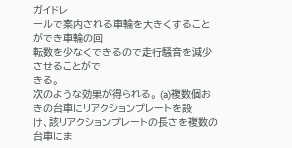ガイドレ
ールで案内される車輪を大きくすることができ車輪の回
転数を少なくできるので走行騒音を減少させることがで
きる。
次のような効果が得られる。 (a)複数個おきの台車にリアクションプレートを設
け、該リアクションプレートの長さを複数の台車にま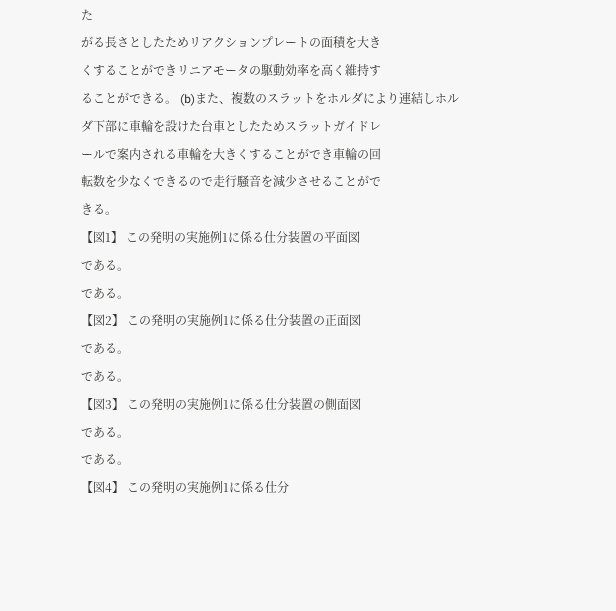た
がる長さとしたためリアクションプレートの面積を大き
くすることができリニアモータの駆動効率を高く維持す
ることができる。 (b)また、複数のスラットをホルダにより連結しホル
ダ下部に車輪を設けた台車としたためスラットガイドレ
ールで案内される車輪を大きくすることができ車輪の回
転数を少なくできるので走行騒音を減少させることがで
きる。
【図1】 この発明の実施例1に係る仕分装置の平面図
である。
である。
【図2】 この発明の実施例1に係る仕分装置の正面図
である。
である。
【図3】 この発明の実施例1に係る仕分装置の側面図
である。
である。
【図4】 この発明の実施例1に係る仕分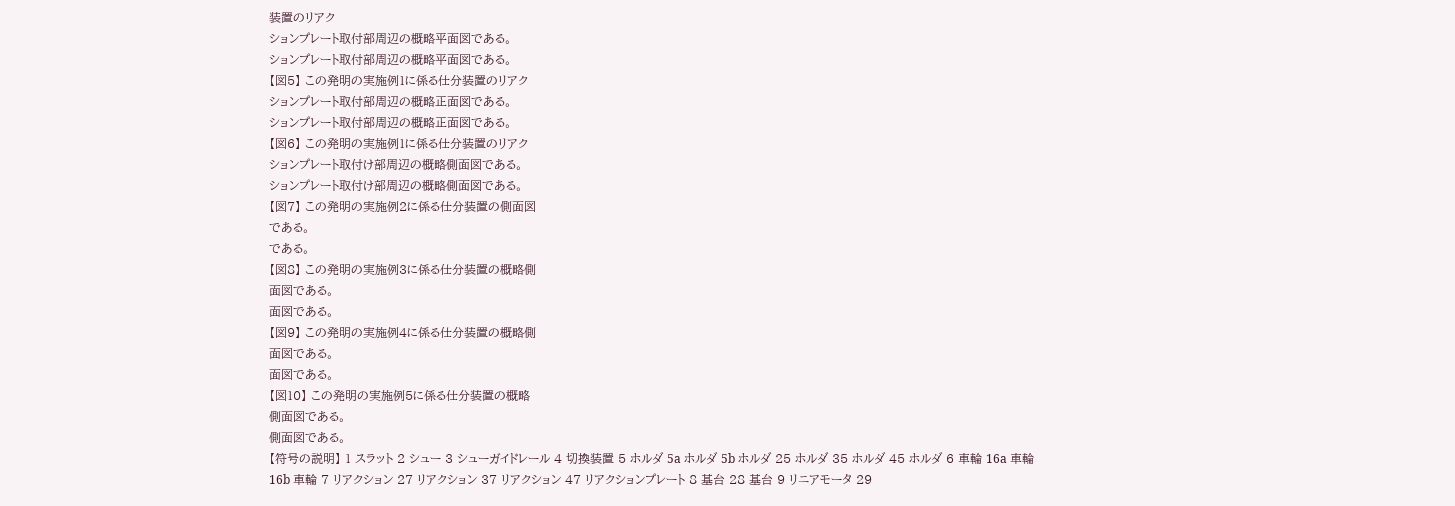装置のリアク
ションプレート取付部周辺の概略平面図である。
ションプレート取付部周辺の概略平面図である。
【図5】 この発明の実施例1に係る仕分装置のリアク
ションプレート取付部周辺の概略正面図である。
ションプレート取付部周辺の概略正面図である。
【図6】 この発明の実施例1に係る仕分装置のリアク
ションプレート取付け部周辺の概略側面図である。
ションプレート取付け部周辺の概略側面図である。
【図7】 この発明の実施例2に係る仕分装置の側面図
である。
である。
【図8】 この発明の実施例3に係る仕分装置の概略側
面図である。
面図である。
【図9】 この発明の実施例4に係る仕分装置の概略側
面図である。
面図である。
【図10】 この発明の実施例5に係る仕分装置の概略
側面図である。
側面図である。
【符号の説明】 1 スラット 2 シュー 3 シューガイドレール 4 切換装置 5 ホルダ 5a ホルダ 5b ホルダ 25 ホルダ 35 ホルダ 45 ホルダ 6 車輪 16a 車輪 16b 車輪 7 リアクション 27 リアクション 37 リアクション 47 リアクションプレート 8 基台 28 基台 9 リニアモータ 29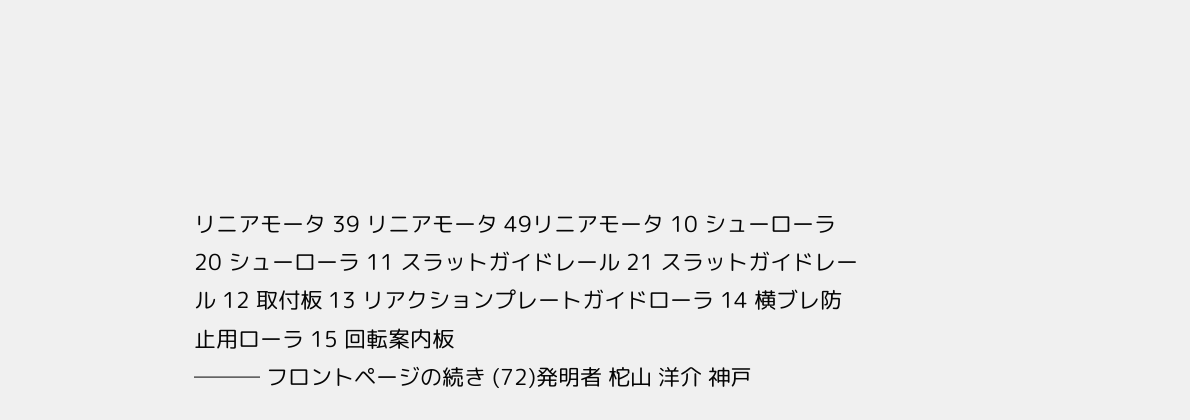リニアモータ 39 リニアモータ 49リニアモータ 10 シューローラ 20 シューローラ 11 スラットガイドレール 21 スラットガイドレール 12 取付板 13 リアクションプレートガイドローラ 14 横ブレ防止用ローラ 15 回転案内板
─── フロントページの続き (72)発明者 柁山 洋介 神戸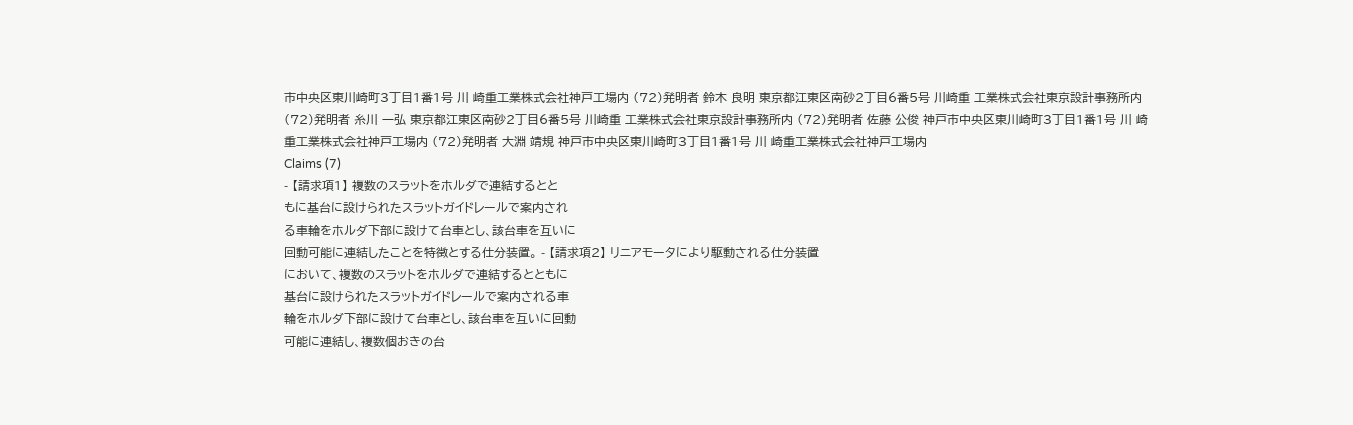市中央区東川崎町3丁目1番1号 川 崎重工業株式会社神戸工場内 (72)発明者 鈴木 良明 東京都江東区南砂2丁目6番5号 川崎重 工業株式会社東京設計事務所内 (72)発明者 糸川 一弘 東京都江東区南砂2丁目6番5号 川崎重 工業株式会社東京設計事務所内 (72)発明者 佐藤 公俊 神戸市中央区東川崎町3丁目1番1号 川 崎重工業株式会社神戸工場内 (72)発明者 大淵 靖規 神戸市中央区東川崎町3丁目1番1号 川 崎重工業株式会社神戸工場内
Claims (7)
- 【請求項1】 複数のスラットをホルダで連結するとと
もに基台に設けられたスラットガイドレールで案内され
る車輪をホルダ下部に設けて台車とし、該台車を互いに
回動可能に連結したことを特徴とする仕分装置。 - 【請求項2】 リニアモータにより駆動される仕分装置
において、複数のスラットをホルダで連結するとともに
基台に設けられたスラットガイドレールで案内される車
輪をホルダ下部に設けて台車とし、該台車を互いに回動
可能に連結し、複数個おきの台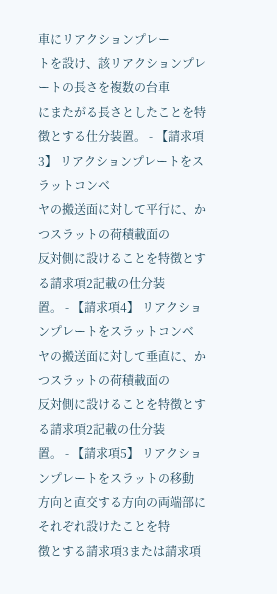車にリアクションプレー
トを設け、該リアクションプレートの長さを複数の台車
にまたがる長さとしたことを特徴とする仕分装置。 - 【請求項3】 リアクションプレートをスラットコンベ
ヤの搬送面に対して平行に、かつスラットの荷積載面の
反対側に設けることを特徴とする請求項2記載の仕分装
置。 - 【請求項4】 リアクションプレートをスラットコンベ
ヤの搬送面に対して垂直に、かつスラットの荷積載面の
反対側に設けることを特徴とする請求項2記載の仕分装
置。 - 【請求項5】 リアクションプレートをスラットの移動
方向と直交する方向の両端部にそれぞれ設けたことを特
徴とする請求項3または請求項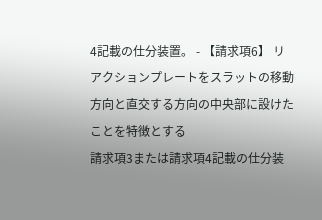4記載の仕分装置。 - 【請求項6】 リアクションプレートをスラットの移動
方向と直交する方向の中央部に設けたことを特徴とする
請求項3または請求項4記載の仕分装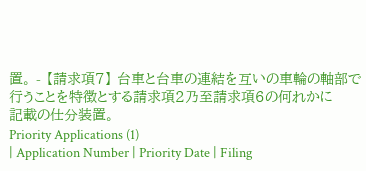置。 - 【請求項7】 台車と台車の連結を互いの車輪の軸部で
行うことを特徴とする請求項2乃至請求項6の何れかに
記載の仕分装置。
Priority Applications (1)
| Application Number | Priority Date | Filing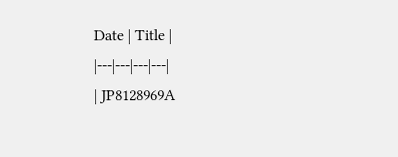Date | Title |
|---|---|---|---|
| JP8128969A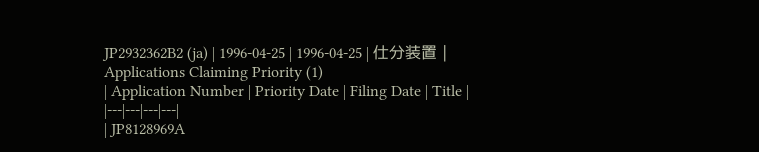JP2932362B2 (ja) | 1996-04-25 | 1996-04-25 | 仕分装置 |
Applications Claiming Priority (1)
| Application Number | Priority Date | Filing Date | Title |
|---|---|---|---|
| JP8128969A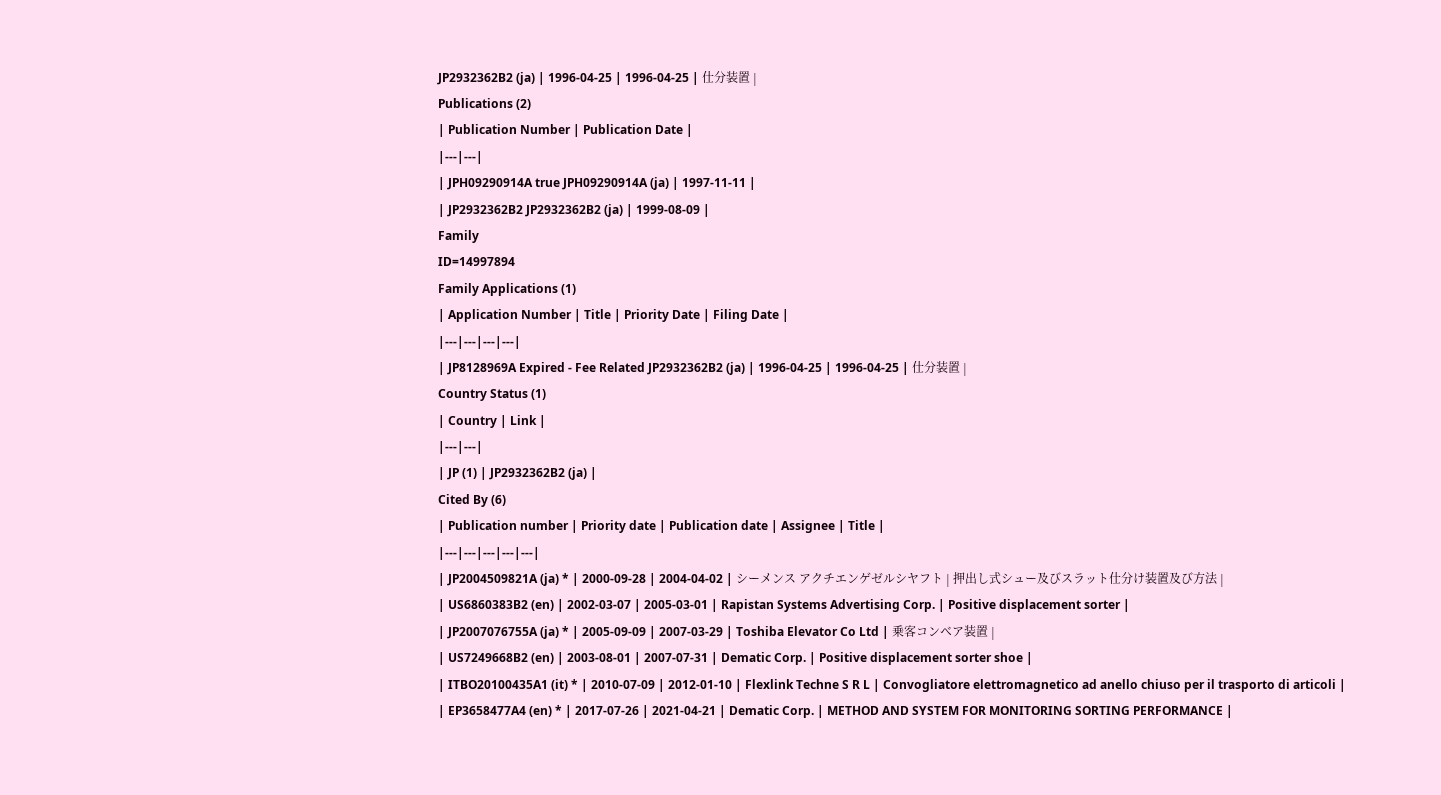JP2932362B2 (ja) | 1996-04-25 | 1996-04-25 | 仕分装置 |
Publications (2)
| Publication Number | Publication Date |
|---|---|
| JPH09290914A true JPH09290914A (ja) | 1997-11-11 |
| JP2932362B2 JP2932362B2 (ja) | 1999-08-09 |
Family
ID=14997894
Family Applications (1)
| Application Number | Title | Priority Date | Filing Date |
|---|---|---|---|
| JP8128969A Expired - Fee Related JP2932362B2 (ja) | 1996-04-25 | 1996-04-25 | 仕分装置 |
Country Status (1)
| Country | Link |
|---|---|
| JP (1) | JP2932362B2 (ja) |
Cited By (6)
| Publication number | Priority date | Publication date | Assignee | Title |
|---|---|---|---|---|
| JP2004509821A (ja) * | 2000-09-28 | 2004-04-02 | シーメンス アクチエンゲゼルシヤフト | 押出し式シュー及びスラット仕分け装置及び方法 |
| US6860383B2 (en) | 2002-03-07 | 2005-03-01 | Rapistan Systems Advertising Corp. | Positive displacement sorter |
| JP2007076755A (ja) * | 2005-09-09 | 2007-03-29 | Toshiba Elevator Co Ltd | 乗客コンベア装置 |
| US7249668B2 (en) | 2003-08-01 | 2007-07-31 | Dematic Corp. | Positive displacement sorter shoe |
| ITBO20100435A1 (it) * | 2010-07-09 | 2012-01-10 | Flexlink Techne S R L | Convogliatore elettromagnetico ad anello chiuso per il trasporto di articoli |
| EP3658477A4 (en) * | 2017-07-26 | 2021-04-21 | Dematic Corp. | METHOD AND SYSTEM FOR MONITORING SORTING PERFORMANCE |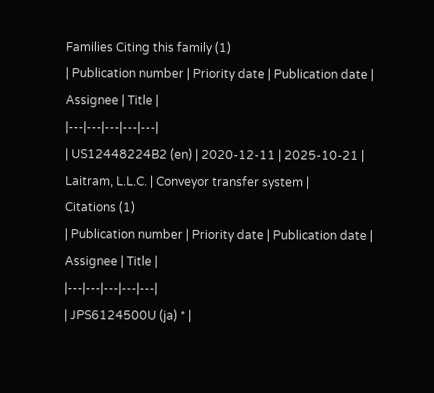Families Citing this family (1)
| Publication number | Priority date | Publication date | Assignee | Title |
|---|---|---|---|---|
| US12448224B2 (en) | 2020-12-11 | 2025-10-21 | Laitram, L.L.C. | Conveyor transfer system |
Citations (1)
| Publication number | Priority date | Publication date | Assignee | Title |
|---|---|---|---|---|
| JPS6124500U (ja) * |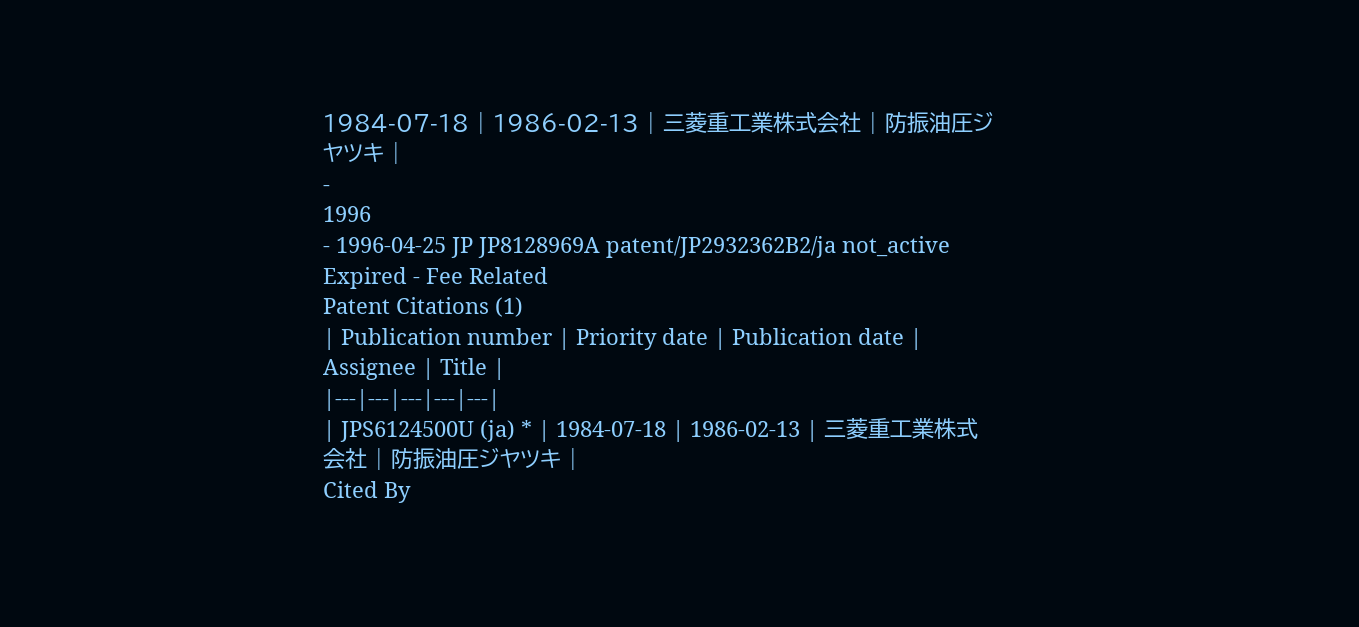1984-07-18 | 1986-02-13 | 三菱重工業株式会社 | 防振油圧ジヤツキ |
-
1996
- 1996-04-25 JP JP8128969A patent/JP2932362B2/ja not_active Expired - Fee Related
Patent Citations (1)
| Publication number | Priority date | Publication date | Assignee | Title |
|---|---|---|---|---|
| JPS6124500U (ja) * | 1984-07-18 | 1986-02-13 | 三菱重工業株式会社 | 防振油圧ジヤツキ |
Cited By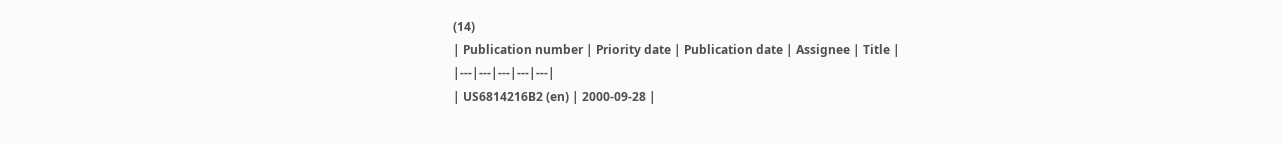(14)
| Publication number | Priority date | Publication date | Assignee | Title |
|---|---|---|---|---|
| US6814216B2 (en) | 2000-09-28 |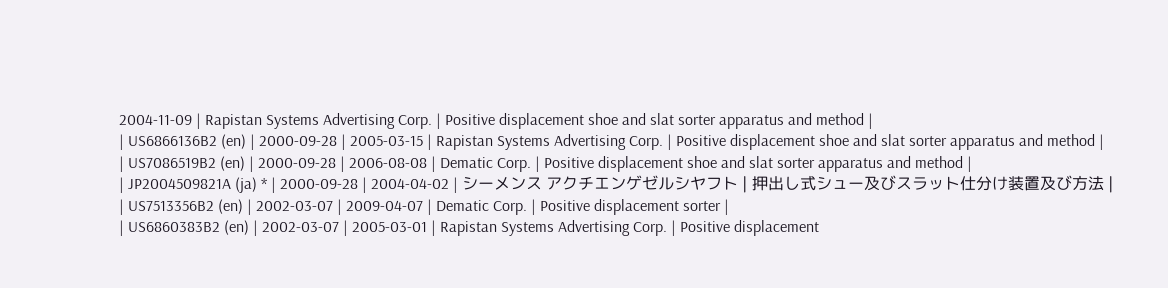2004-11-09 | Rapistan Systems Advertising Corp. | Positive displacement shoe and slat sorter apparatus and method |
| US6866136B2 (en) | 2000-09-28 | 2005-03-15 | Rapistan Systems Advertising Corp. | Positive displacement shoe and slat sorter apparatus and method |
| US7086519B2 (en) | 2000-09-28 | 2006-08-08 | Dematic Corp. | Positive displacement shoe and slat sorter apparatus and method |
| JP2004509821A (ja) * | 2000-09-28 | 2004-04-02 | シーメンス アクチエンゲゼルシヤフト | 押出し式シュー及びスラット仕分け装置及び方法 |
| US7513356B2 (en) | 2002-03-07 | 2009-04-07 | Dematic Corp. | Positive displacement sorter |
| US6860383B2 (en) | 2002-03-07 | 2005-03-01 | Rapistan Systems Advertising Corp. | Positive displacement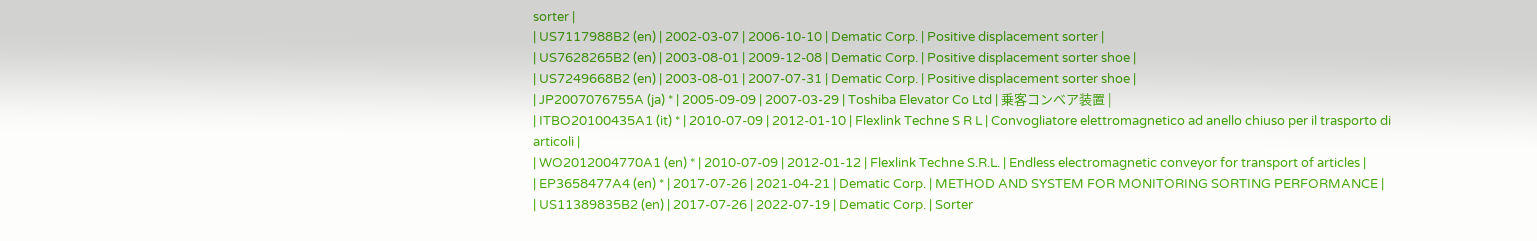sorter |
| US7117988B2 (en) | 2002-03-07 | 2006-10-10 | Dematic Corp. | Positive displacement sorter |
| US7628265B2 (en) | 2003-08-01 | 2009-12-08 | Dematic Corp. | Positive displacement sorter shoe |
| US7249668B2 (en) | 2003-08-01 | 2007-07-31 | Dematic Corp. | Positive displacement sorter shoe |
| JP2007076755A (ja) * | 2005-09-09 | 2007-03-29 | Toshiba Elevator Co Ltd | 乗客コンベア装置 |
| ITBO20100435A1 (it) * | 2010-07-09 | 2012-01-10 | Flexlink Techne S R L | Convogliatore elettromagnetico ad anello chiuso per il trasporto di articoli |
| WO2012004770A1 (en) * | 2010-07-09 | 2012-01-12 | Flexlink Techne S.R.L. | Endless electromagnetic conveyor for transport of articles |
| EP3658477A4 (en) * | 2017-07-26 | 2021-04-21 | Dematic Corp. | METHOD AND SYSTEM FOR MONITORING SORTING PERFORMANCE |
| US11389835B2 (en) | 2017-07-26 | 2022-07-19 | Dematic Corp. | Sorter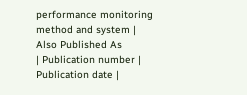performance monitoring method and system |
Also Published As
| Publication number | Publication date |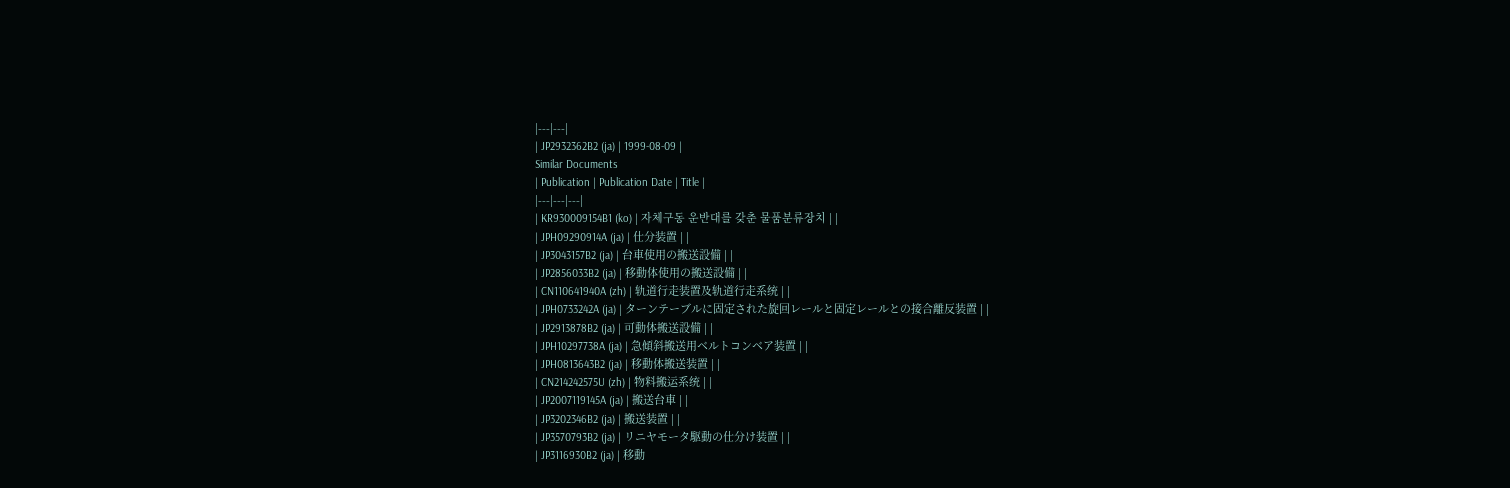|---|---|
| JP2932362B2 (ja) | 1999-08-09 |
Similar Documents
| Publication | Publication Date | Title |
|---|---|---|
| KR930009154B1 (ko) | 자체구동 운반대를 갖춘 물품분류장치 | |
| JPH09290914A (ja) | 仕分装置 | |
| JP3043157B2 (ja) | 台車使用の搬送設備 | |
| JP2856033B2 (ja) | 移動体使用の搬送設備 | |
| CN110641940A (zh) | 轨道行走装置及轨道行走系统 | |
| JPH0733242A (ja) | ターンテーブルに固定された旋回レールと固定レールとの接合離反装置 | |
| JP2913878B2 (ja) | 可動体搬送設備 | |
| JPH10297738A (ja) | 急傾斜搬送用ベルトコンベア装置 | |
| JPH0813643B2 (ja) | 移動体搬送装置 | |
| CN214242575U (zh) | 物料搬运系统 | |
| JP2007119145A (ja) | 搬送台車 | |
| JP3202346B2 (ja) | 搬送装置 | |
| JP3570793B2 (ja) | リニヤモータ駆動の仕分け装置 | |
| JP3116930B2 (ja) | 移動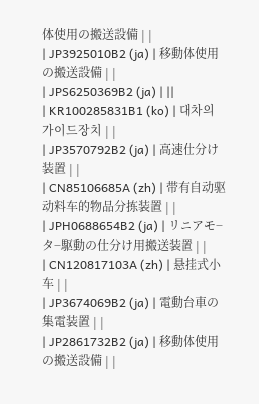体使用の搬送設備 | |
| JP3925010B2 (ja) | 移動体使用の搬送設備 | |
| JPS6250369B2 (ja) | ||
| KR100285831B1 (ko) | 대차의가이드장치 | |
| JP3570792B2 (ja) | 高速仕分け装置 | |
| CN85106685A (zh) | 带有自动驱动料车的物品分拣装置 | |
| JPH0688654B2 (ja) | リニアモ−タ−駆動の仕分け用搬送装置 | |
| CN120817103A (zh) | 悬挂式小车 | |
| JP3674069B2 (ja) | 電動台車の集電装置 | |
| JP2861732B2 (ja) | 移動体使用の搬送設備 | |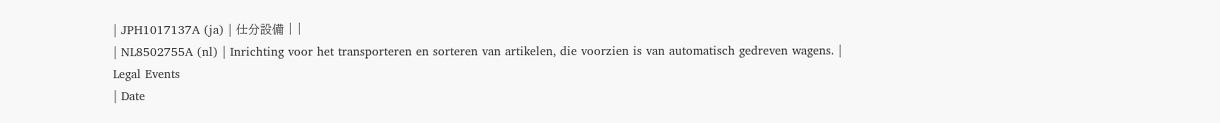| JPH1017137A (ja) | 仕分設備 | |
| NL8502755A (nl) | Inrichting voor het transporteren en sorteren van artikelen, die voorzien is van automatisch gedreven wagens. |
Legal Events
| Date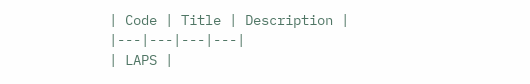| Code | Title | Description |
|---|---|---|---|
| LAPS |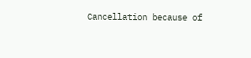Cancellation because of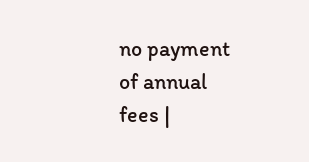no payment of annual fees |